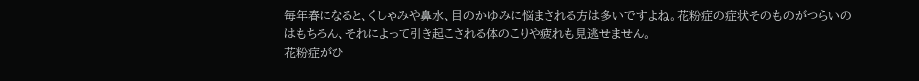毎年春になると、くしゃみや鼻水、目のかゆみに悩まされる方は多いですよね。花粉症の症状そのものがつらいのはもちろん、それによって引き起こされる体のこりや疲れも見逃せません。
花粉症がひ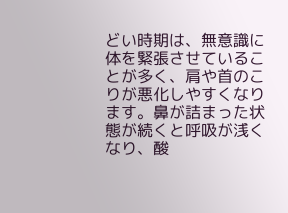どい時期は、無意識に体を緊張させていることが多く、肩や首のこりが悪化しやすくなります。鼻が詰まった状態が続くと呼吸が浅くなり、酸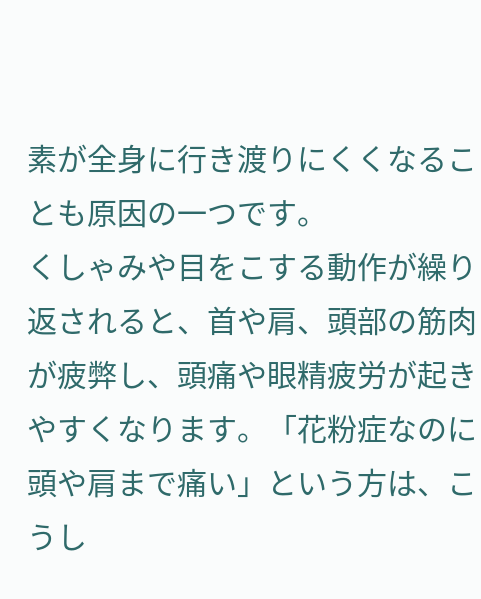素が全身に行き渡りにくくなることも原因の一つです。
くしゃみや目をこする動作が繰り返されると、首や肩、頭部の筋肉が疲弊し、頭痛や眼精疲労が起きやすくなります。「花粉症なのに頭や肩まで痛い」という方は、こうし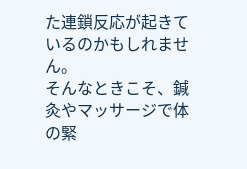た連鎖反応が起きているのかもしれません。
そんなときこそ、鍼灸やマッサージで体の緊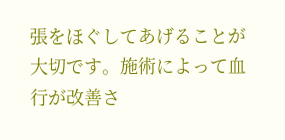張をほぐしてあげることが大切です。施術によって血行が改善さ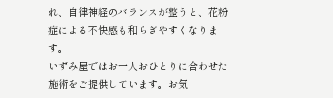れ、自律神経のバランスが整うと、花粉症による不快感も和らぎやすくなります。
いずみ屋ではお一人おひとりに合わせた施術をご提供しています。お気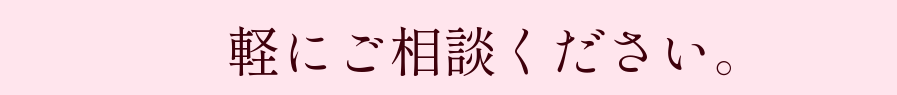軽にご相談ください。